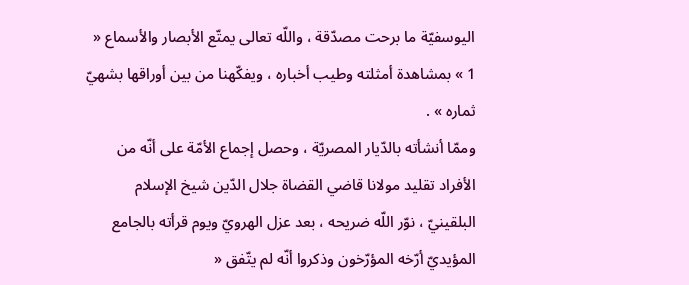اليوسفيّة ما برحت مصدّقة ، واللّه تعالى يمتّع الأبصار والأسماع « 1 » بمشاهدة أمثلته وطيب أخباره ، ويفكّهنا من بين أوراقها بشهيّ ثماره » .
وممّا أنشأته بالدّيار المصريّة ، وحصل إجماع الأمّة على أنّه من الأفراد تقليد مولانا قاضي القضاة جلال الدّين شيخ الإسلام البلقينيّ ، نوّر اللّه ضريحه ، بعد عزل الهرويّ ويوم قرأته بالجامع المؤيديّ أرّخه المؤرّخون وذكروا أنّه لم يتّفق «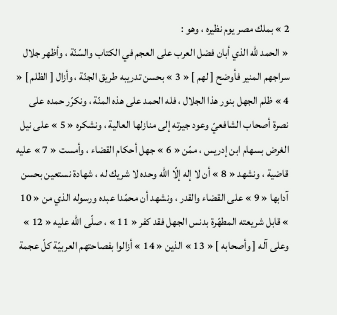2 » بملك مصر يوم نظيره ، وهو :
« الحمد للّه الذي أبان فضل العرب على العجم في الكتاب والسّنّة ، وأظهر جلال سراجهم المنير فأوضح [ لهم ] « 3 » بحسن تدريبه طريق الجنّة ، وأزال [ الظلم ] « 4 » ظلم الجهل بنور هذا الجلال ، فله الحمد على هذه المنّة ، ونكرّر حمده على نصرة أصحاب الشافعيّ وعود جيرته إلى منازلها العالية ، ونشكره « 5 » على نيل الغرض بسهام ابن إدريس ، ممّن « 6 » جهل أحكام القضاء ، وأمست « 7 » عليه قاضية ، ونشهد « 8 » أن لا إله إلّا اللّه وحده لا شريك له ، شهادة نستعين بحسن آدابها « 9 » على القضاء والقدر ، ونشهد أن محمّدا عبده ورسوله الذي من « 10 » قابل شريعته المطهّرة بدنس الجهل فقد كفر « 11 » ، صلّى اللّه عليه « 12 » وعلى آله [ وأصحابه ] « 13 » الذين « 14 » أزالوا بفصاحتهم العربيّة كلّ عجمة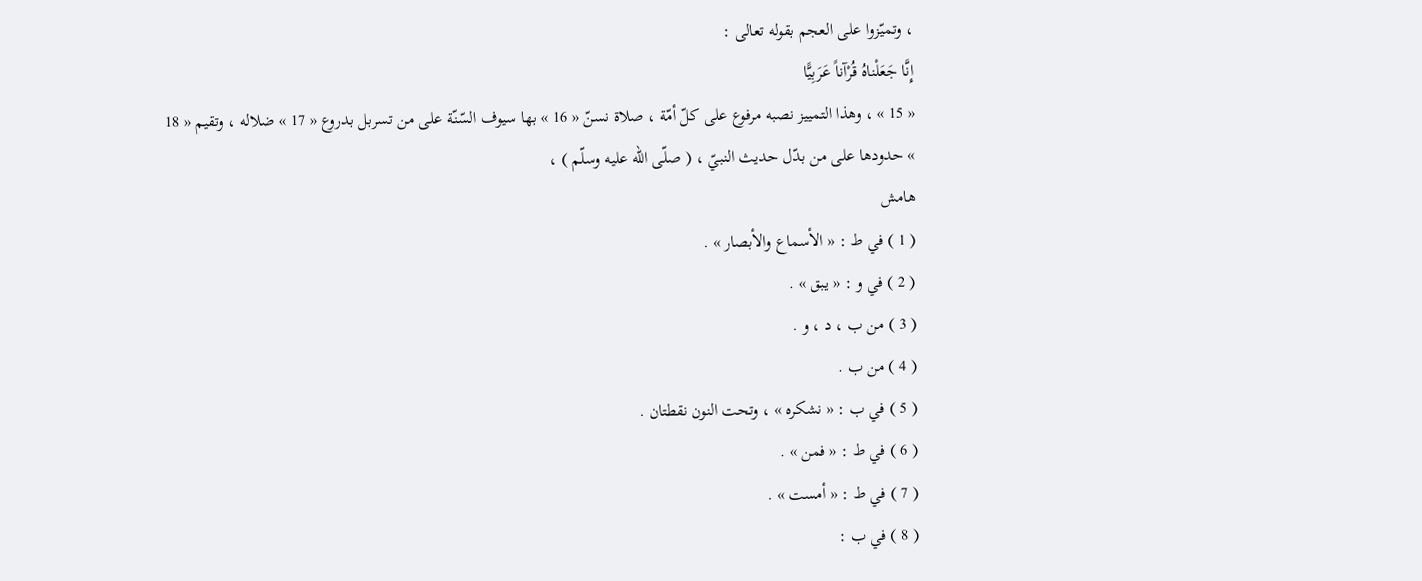، وتميّزوا على العجم بقوله تعالى :
إِنَّا جَعَلْناهُ قُرْآناً عَرَبِيًّا
« 15 » ، وهذا التمييز نصبه مرفوع على كلّ أمّة ، صلاة نسنّ « 16 » بها سيوف السّنّة على من تسربل بدروع « 17 » ضلاله ، وتقيم « 18 » حدودها على من بدّل حديث النبيّ ، ( صلّى اللّه عليه وسلّم ) ،
هامش
( 1 ) في ط : « الأسماع والأبصار » .
( 2 ) في و : « يبق » .
( 3 ) من ب ، د ، و .
( 4 ) من ب .
( 5 ) في ب : « نشكره » ، وتحت النون نقطتان .
( 6 ) في ط : « فمن » .
( 7 ) في ط : « أمست » .
( 8 ) في ب :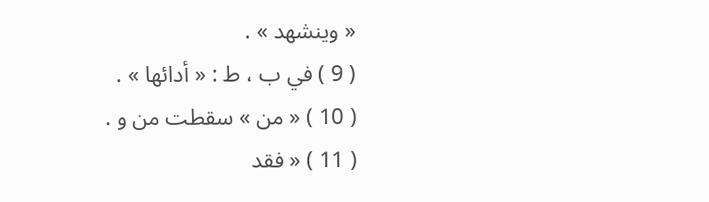« وينشهد » .
( 9 ) في ب ، ط : « أدائها » .
( 10 ) « من » سقطت من و .
( 11 ) « فقد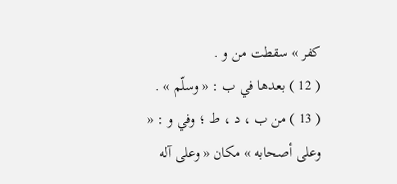كفر » سقطت من و .
( 12 ) بعدها في ب : « وسلّم » .
( 13 ) من ب ، د ، ط ؛ وفي و : « وعلى أصحابه » مكان « وعلى آله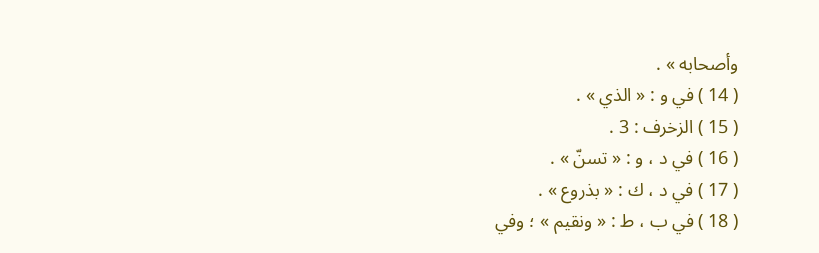وأصحابه » .
( 14 ) في و : « الذي » .
( 15 ) الزخرف : 3 .
( 16 ) في د ، و : « تسنّ » .
( 17 ) في د ، ك : « بذروع » .
( 18 ) في ب ، ط : « ونقيم » ؛ وفي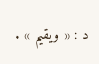د : « ويقيم » .